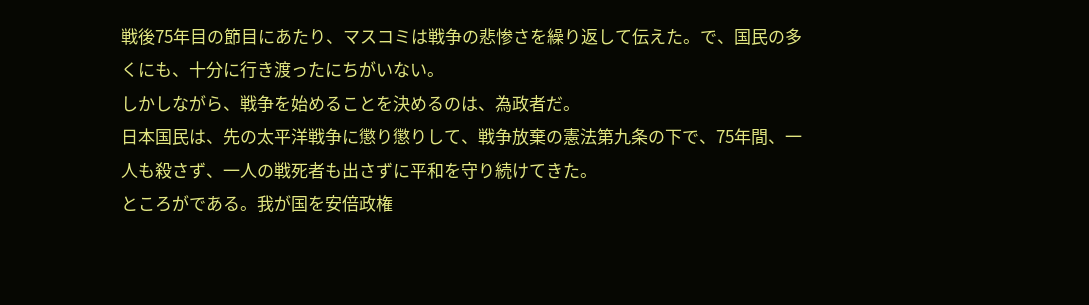戦後75年目の節目にあたり、マスコミは戦争の悲惨さを繰り返して伝えた。で、国民の多くにも、十分に行き渡ったにちがいない。
しかしながら、戦争を始めることを決めるのは、為政者だ。
日本国民は、先の太平洋戦争に懲り懲りして、戦争放棄の憲法第九条の下で、75年間、一人も殺さず、一人の戦死者も出さずに平和を守り続けてきた。
ところがである。我が国を安倍政権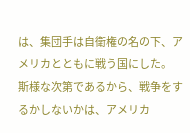は、集団手は自衛権の名の下、アメリカとともに戦う国にした。
斯様な次第であるから、戦争をするかしないかは、アメリカ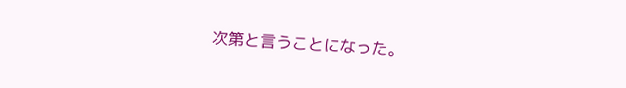次第と言うことになった。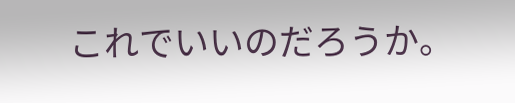これでいいのだろうか。